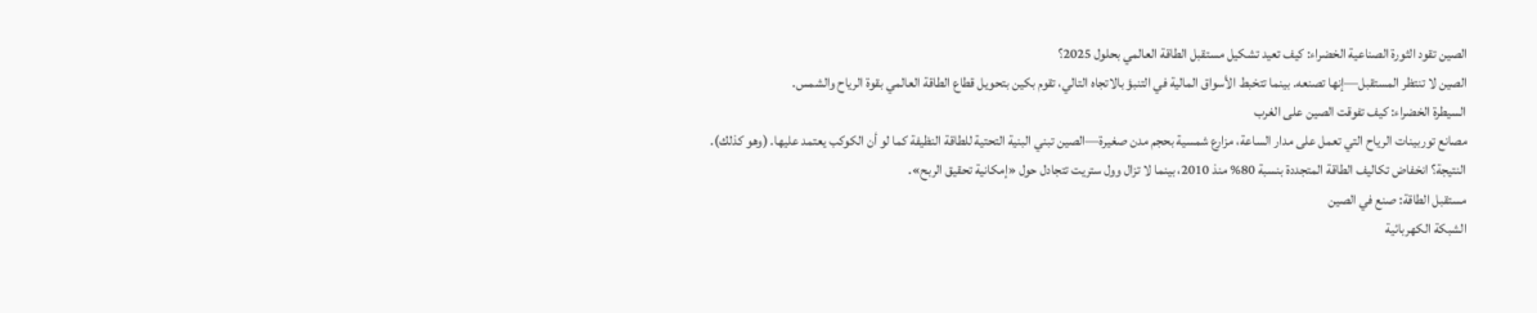الصين تقود الثورة الصناعية الخضراء: كيف تعيد تشكيل مستقبل الطاقة العالمي بحلول 2025؟
الصين لا تنتظر المستقبل—إنها تصنعه. بينما تتخبط الأسواق المالية في التنبؤ بالاتجاه التالي، تقوم بكين بتحويل قطاع الطاقة العالمي بقوة الرياح والشمس.
السيطرة الخضراء: كيف تفوقت الصين على الغرب
مصانع توربينات الرياح التي تعمل على مدار الساعة، مزارع شمسية بحجم مدن صغيرة—الصين تبني البنية التحتية للطاقة النظيفة كما لو أن الكوكب يعتمد عليها. (وهو كذلك).
النتيجة؟ انخفاض تكاليف الطاقة المتجددة بنسبة 80% منذ 2010، بينما لا تزال وول ستريت تتجادل حول «إمكانية تحقيق الربح».
مستقبل الطاقة: صنع في الصين
الشبكة الكهربائية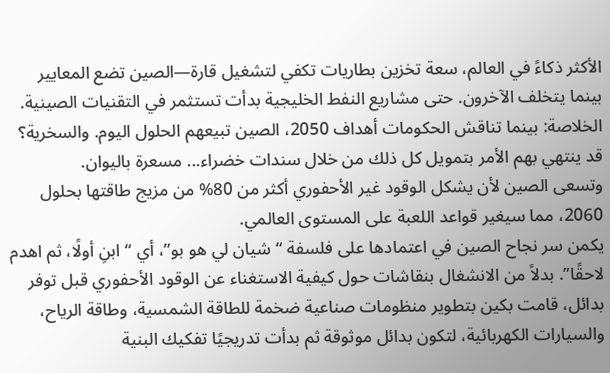الأكثر ذكاءً في العالم، سعة تخزين بطاريات تكفي لتشغيل قارة—الصين تضع المعايير بينما يتخلف الآخرون. حتى مشاريع النفط الخليجية بدأت تستثمر في التقنيات الصينية.
الخلاصة: بينما تناقش الحكومات أهداف 2050، الصين تبيعهم الحلول اليوم. والسخرية؟ قد ينتهي بهم الأمر بتمويل كل ذلك من خلال سندات خضراء... مسعرة باليوان.
وتسعى الصين لأن يشكل الوقود غير الأحفوري أكثر من 80% من مزيج طاقتها بحلول 2060، مما سيغير قواعد اللعبة على المستوى العالمي.
يكمن سر نجاح الصين في اعتمادها على فلسفة “شيان لي هو بو”، أي “ابنِ أولًا، ثم اهدم لاحقًا”. بدلاً من الانشغال بنقاشات حول كيفية الاستغناء عن الوقود الأحفوري قبل توفر بدائل، قامت بكين بتطوير منظومات صناعية ضخمة للطاقة الشمسية، وطاقة الرياح، والسيارات الكهربائية، لتكون بدائل موثوقة ثم بدأت تدريجيًا تفكيك البنية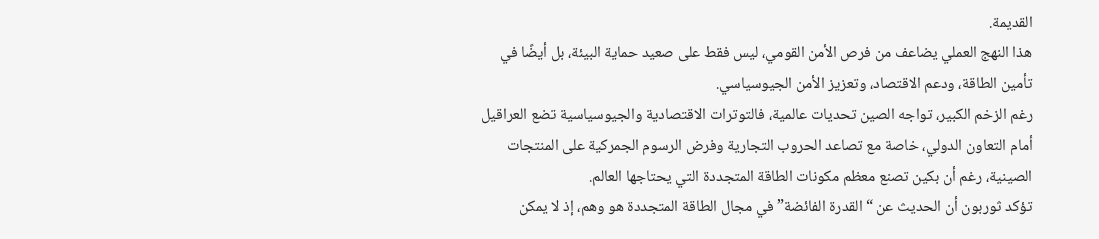القديمة.
هذا النهج العملي يضاعف من فرص الأمن القومي، ليس فقط على صعيد حماية البيئة، بل أيضًا في تأمين الطاقة، ودعم الاقتصاد، وتعزيز الأمن الجيوسياسي.
رغم الزخم الكبير، تواجه الصين تحديات عالمية، فالتوترات الاقتصادية والجيوسياسية تضع العراقيل أمام التعاون الدولي، خاصة مع تصاعد الحروب التجارية وفرض الرسوم الجمركية على المنتجات الصينية، رغم أن بكين تصنع معظم مكونات الطاقة المتجددة التي يحتاجها العالم.
تؤكد ثوربون أن الحديث عن “القدرة الفائضة” في مجال الطاقة المتجددة هو وهم، إذ لا يمكن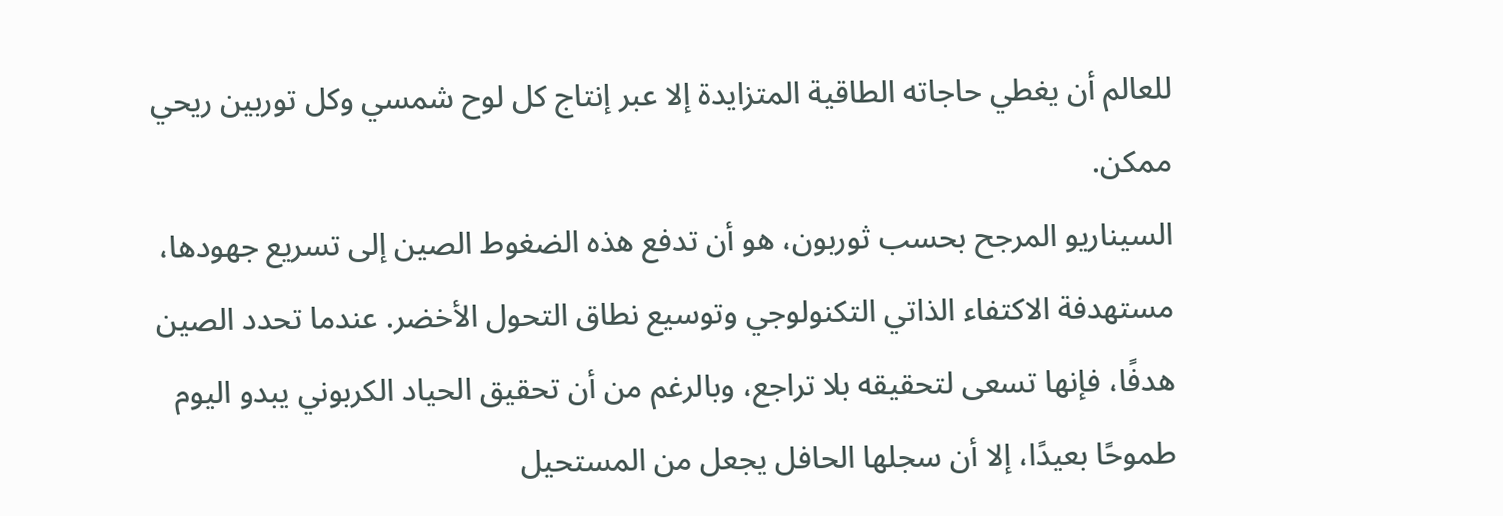للعالم أن يغطي حاجاته الطاقية المتزايدة إلا عبر إنتاج كل لوح شمسي وكل توربين ريحي ممكن.
السيناريو المرجح بحسب ثوربون، هو أن تدفع هذه الضغوط الصين إلى تسريع جهودها، مستهدفة الاكتفاء الذاتي التكنولوجي وتوسيع نطاق التحول الأخضر. عندما تحدد الصين هدفًا، فإنها تسعى لتحقيقه بلا تراجع، وبالرغم من أن تحقيق الحياد الكربوني يبدو اليوم طموحًا بعيدًا، إلا أن سجلها الحافل يجعل من المستحيل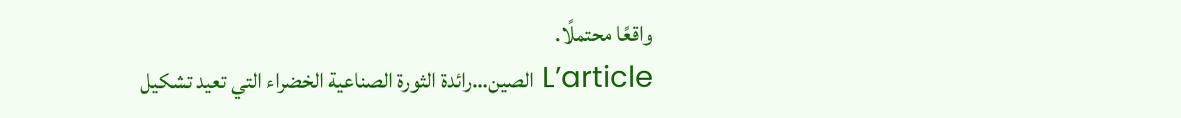واقعًا محتملًا.
L’article الصين…رائدة الثورة الصناعية الخضراء التي تعيد تشكيل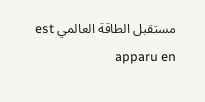مستقبل الطاقة العالمي est apparu en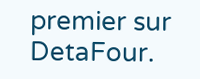premier sur DetaFour.